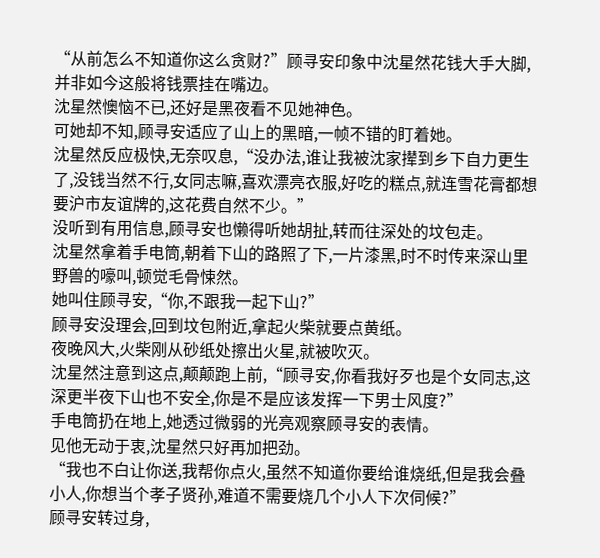“从前怎么不知道你这么贪财?”顾寻安印象中沈星然花钱大手大脚,并非如今这般将钱票挂在嘴边。
沈星然懊恼不已,还好是黑夜看不见她神色。
可她却不知,顾寻安适应了山上的黑暗,一帧不错的盯着她。
沈星然反应极快,无奈叹息,“没办法,谁让我被沈家撵到乡下自力更生了,没钱当然不行,女同志嘛,喜欢漂亮衣服,好吃的糕点,就连雪花膏都想要沪市友谊牌的,这花费自然不少。”
没听到有用信息,顾寻安也懒得听她胡扯,转而往深处的坟包走。
沈星然拿着手电筒,朝着下山的路照了下,一片漆黑,时不时传来深山里野兽的嚎叫,顿觉毛骨悚然。
她叫住顾寻安,“你,不跟我一起下山?”
顾寻安没理会,回到坟包附近,拿起火柴就要点黄纸。
夜晚风大,火柴刚从砂纸处擦出火星,就被吹灭。
沈星然注意到这点,颠颠跑上前,“顾寻安,你看我好歹也是个女同志,这深更半夜下山也不安全,你是不是应该发挥一下男士风度?”
手电筒扔在地上,她透过微弱的光亮观察顾寻安的表情。
见他无动于衷,沈星然只好再加把劲。
“我也不白让你送,我帮你点火,虽然不知道你要给谁烧纸,但是我会叠小人,你想当个孝子贤孙,难道不需要烧几个小人下次伺候?”
顾寻安转过身,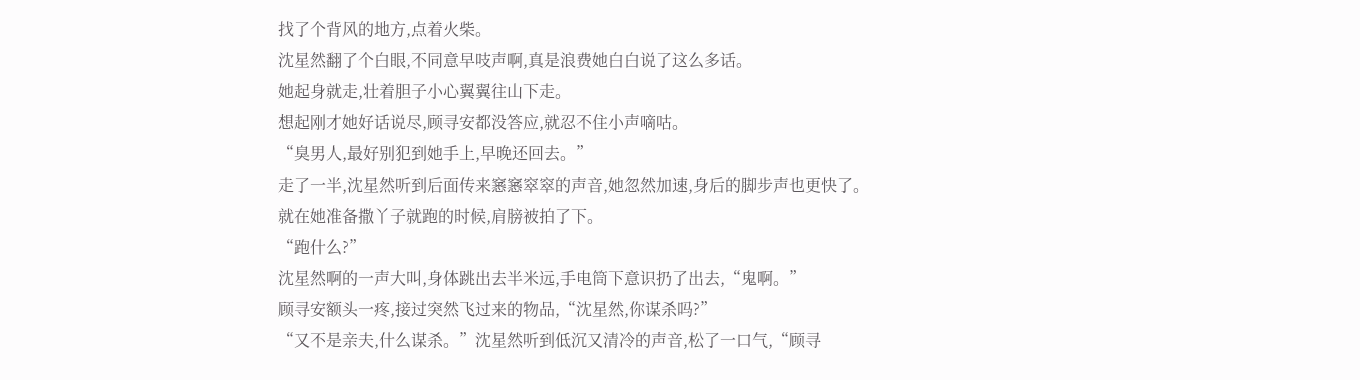找了个背风的地方,点着火柴。
沈星然翻了个白眼,不同意早吱声啊,真是浪费她白白说了这么多话。
她起身就走,壮着胆子小心翼翼往山下走。
想起刚才她好话说尽,顾寻安都没答应,就忍不住小声嘀咕。
“臭男人,最好别犯到她手上,早晚还回去。”
走了一半,沈星然听到后面传来窸窸窣窣的声音,她忽然加速,身后的脚步声也更快了。
就在她准备撒丫子就跑的时候,肩膀被拍了下。
“跑什么?”
沈星然啊的一声大叫,身体跳出去半米远,手电筒下意识扔了出去,“鬼啊。”
顾寻安额头一疼,接过突然飞过来的物品,“沈星然,你谋杀吗?”
“又不是亲夫,什么谋杀。”沈星然听到低沉又清冷的声音,松了一口气,“顾寻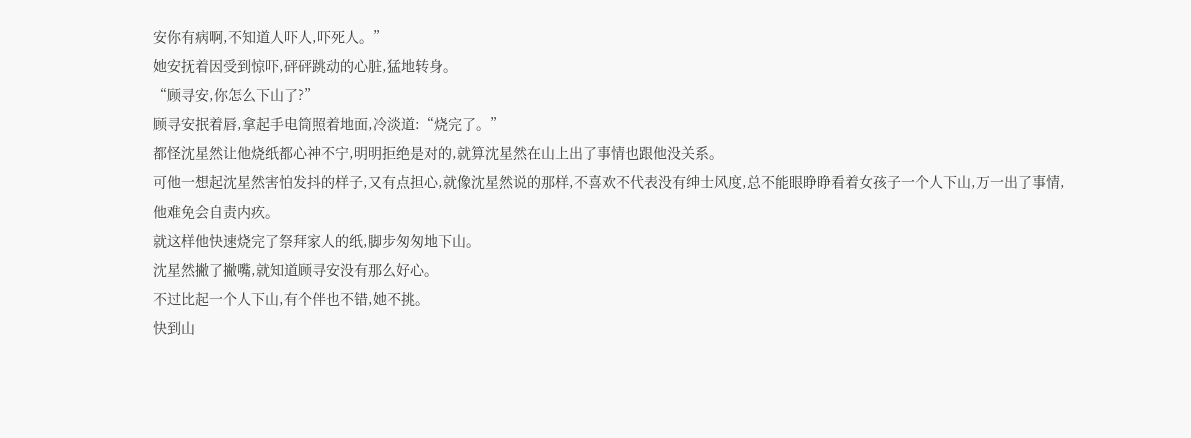安你有病啊,不知道人吓人,吓死人。”
她安抚着因受到惊吓,砰砰跳动的心脏,猛地转身。
“顾寻安,你怎么下山了?”
顾寻安抿着唇,拿起手电筒照着地面,冷淡道:“烧完了。”
都怪沈星然让他烧纸都心神不宁,明明拒绝是对的,就算沈星然在山上出了事情也跟他没关系。
可他一想起沈星然害怕发抖的样子,又有点担心,就像沈星然说的那样,不喜欢不代表没有绅士风度,总不能眼睁睁看着女孩子一个人下山,万一出了事情,他难免会自责内疚。
就这样他快速烧完了祭拜家人的纸,脚步匆匆地下山。
沈星然撇了撇嘴,就知道顾寻安没有那么好心。
不过比起一个人下山,有个伴也不错,她不挑。
快到山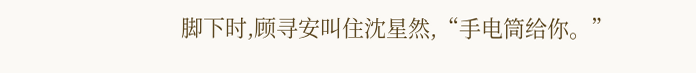脚下时,顾寻安叫住沈星然,“手电筒给你。”